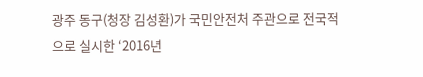광주 동구(청장 김성환)가 국민안전처 주관으로 전국적으로 실시한 ‘2016년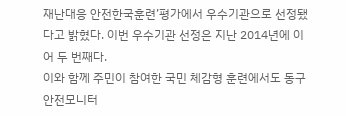재난대응 안전한국훈련’평가에서 우수기관으로 선정됐다고 밝혔다. 이번 우수기관 선정은 지난 2014년에 이어 두 번째다.
이와 함께 주민이 참여한 국민 체감형 훈련에서도 동구 안전모니터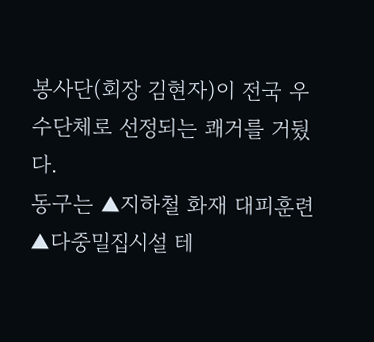봉사단(회장 김현자)이 전국 우수단체로 선정되는 쾌거를 거뒀다.
동구는 ▲지하철 화재 대피훈련 ▲다중밀집시설 테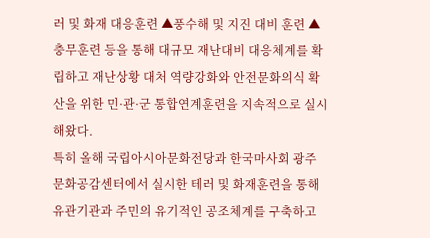러 및 화재 대응훈련 ▲풍수해 및 지진 대비 훈련 ▲충무훈련 등을 통해 대규모 재난대비 대응체계를 확립하고 재난상황 대처 역량강화와 안전문화의식 확산을 위한 민·관·군 통합연계훈련을 지속적으로 실시해왔다.
특히 올해 국립아시아문화전당과 한국마사회 광주문화공감센터에서 실시한 테러 및 화재훈련을 통해 유관기관과 주민의 유기적인 공조체계를 구축하고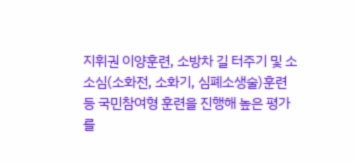지휘권 이양훈련, 소방차 길 터주기 및 소소심(소화전, 소화기, 심폐소생술)훈련 등 국민참여형 훈련을 진행해 높은 평가를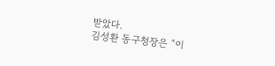받았다.
김성환 동구청장은 “이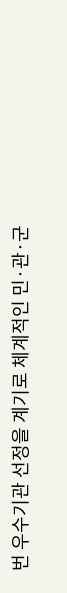번 우수기관 선정을 계기로 체계적인 민·관·군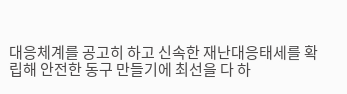대응체계를 공고히 하고 신속한 재난대응태세를 확립해 안전한 동구 만들기에 최선을 다 하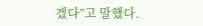겠다”고 말했다.